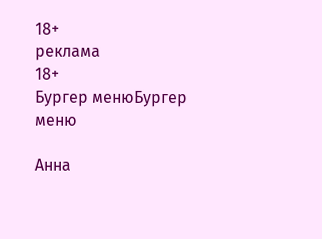18+
реклама
18+
Бургер менюБургер меню

Анна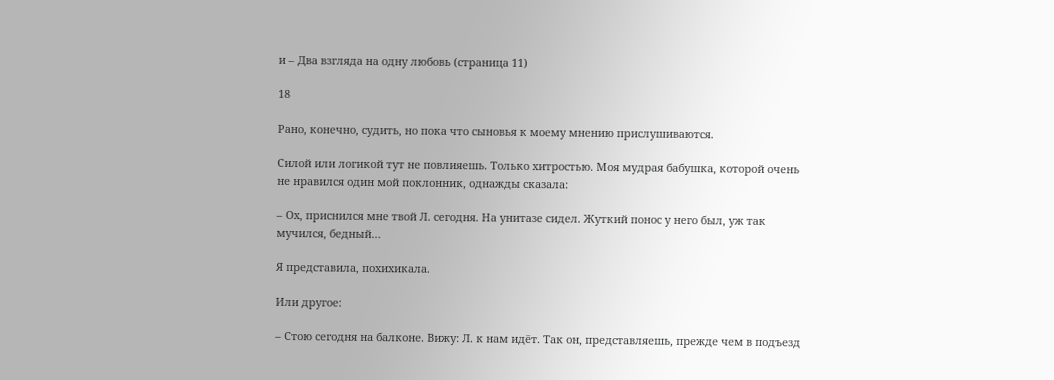и – Два взгляда на одну любовь (страница 11)

18

Рано, конечно, судить, но пока что сыновья к моему мнению прислушиваются.

Силой или логикой тут не повлияешь. Только хитростью. Моя мудрая бабушка, которой очень не нравился один мой поклонник, однажды сказала:

– Ох, приснился мне твой Л. сегодня. На унитазе сидел. Жуткий понос у него был, уж так мучился, бедный…

Я представила, похихикала.

Или другое:

– Стою сегодня на балконе. Вижу: Л. к нам идёт. Так он, представляешь, прежде чем в подъезд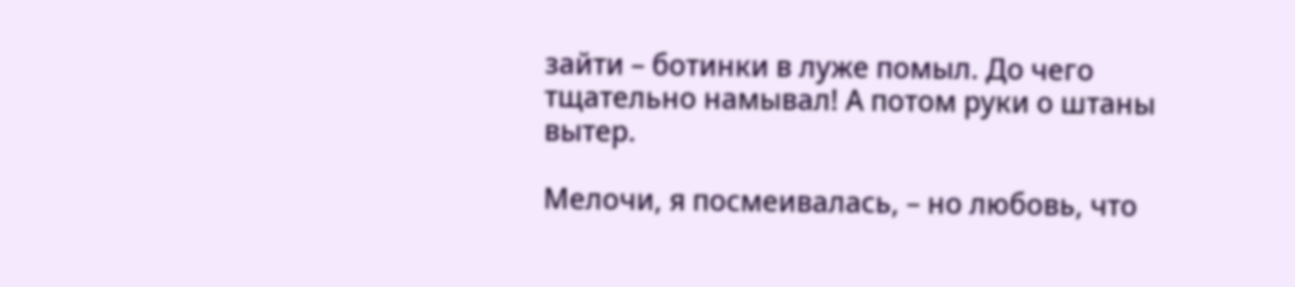зайти – ботинки в луже помыл. До чего тщательно намывал! А потом руки о штаны вытер.

Мелочи, я посмеивалась, – но любовь, что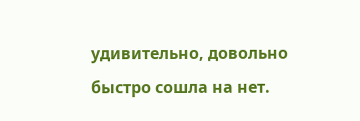удивительно, довольно быстро сошла на нет.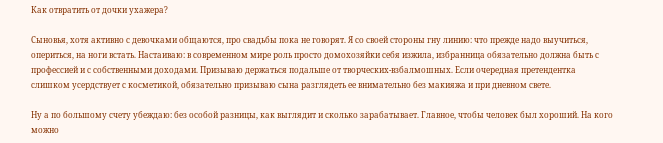Как отвратить от дочки ухажера?

Сыновья, хотя активно с девочками общаются, про свадьбы пока не говорят. Я со своей стороны гну линию: что прежде надо выучиться, опериться, на ноги встать. Настаиваю: в современном мире роль просто домохозяйки себя изжила, избранница обязательно должна быть с профессией и с собственными доходами. Призываю держаться подальше от творческих-взбалмошных. Если очередная претендентка слишком усердствует с косметикой, обязательно призываю сына разглядеть ее внимательно без макияжа и при дневном свете.

Ну а по большому счету убеждаю: без особой разницы, как выглядит и сколько зарабатывает. Главное, чтобы человек был хороший. На кого можно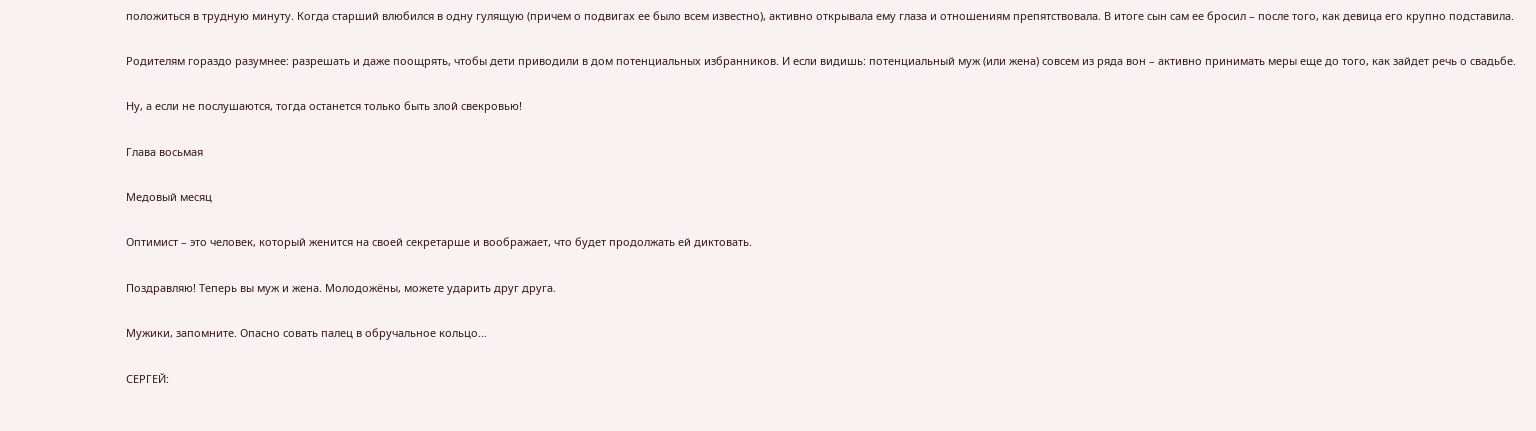положиться в трудную минуту. Когда старший влюбился в одну гулящую (причем о подвигах ее было всем известно), активно открывала ему глаза и отношениям препятствовала. В итоге сын сам ее бросил – после того, как девица его крупно подставила.

Родителям гораздо разумнее: разрешать и даже поощрять, чтобы дети приводили в дом потенциальных избранников. И если видишь: потенциальный муж (или жена) совсем из ряда вон – активно принимать меры еще до того, как зайдет речь о свадьбе.

Ну, а если не послушаются, тогда останется только быть злой свекровью!

Глава восьмая

Медовый месяц

Оптимист – это человек, который женится на своей секретарше и воображает, что будет продолжать ей диктовать.

Поздравляю! Теперь вы муж и жена. Молодожёны, можете ударить друг друга.

Мужики, запомните. Опасно совать палец в обручальное кольцо…

СЕРГЕЙ: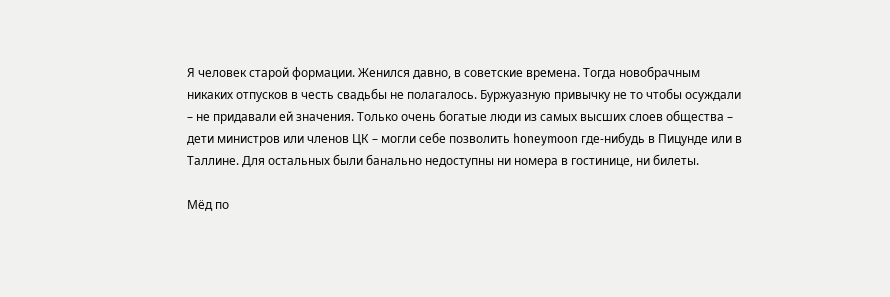Я человек старой формации. Женился давно, в советские времена. Тогда новобрачным никаких отпусков в честь свадьбы не полагалось. Буржуазную привычку не то чтобы осуждали – не придавали ей значения. Только очень богатые люди из самых высших слоев общества – дети министров или членов ЦК – могли себе позволить honeymoon где-нибудь в Пицунде или в Таллине. Для остальных были банально недоступны ни номера в гостинице, ни билеты.

Мёд по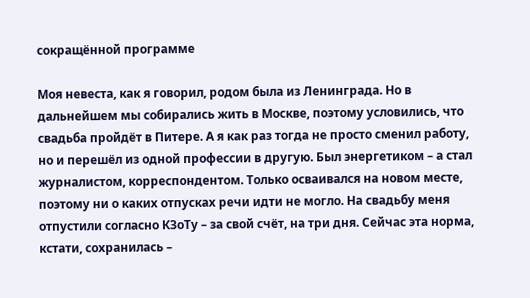сокращённой программе

Моя невеста, как я говорил, родом была из Ленинграда. Но в дальнейшем мы собирались жить в Москве, поэтому условились, что свадьба пройдёт в Питере. А я как раз тогда не просто сменил работу, но и перешёл из одной профессии в другую. Был энергетиком – а стал журналистом, корреспондентом. Только осваивался на новом месте, поэтому ни о каких отпусках речи идти не могло. На свадьбу меня отпустили согласно КЗоТу – за свой счёт, на три дня. Сейчас эта норма, кстати, сохранилась –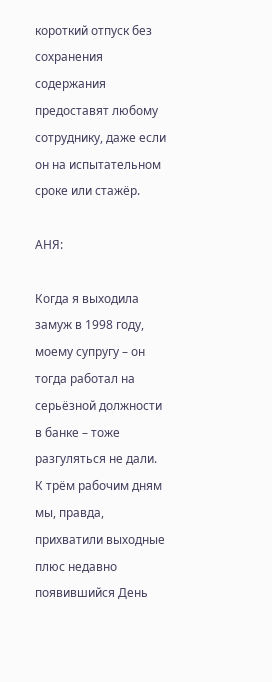короткий отпуск без сохранения содержания предоставят любому сотруднику, даже если он на испытательном сроке или стажёр.

АНЯ:

Когда я выходила замуж в 1998 году, моему супругу – он тогда работал на серьёзной должности в банке – тоже разгуляться не дали. К трём рабочим дням мы, правда, прихватили выходные плюс недавно появившийся День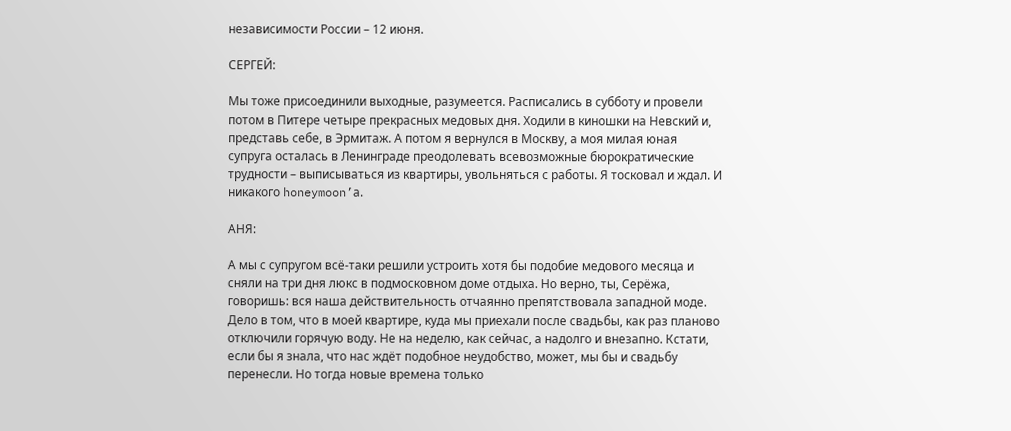независимости России – 12 июня.

СЕРГЕЙ:

Мы тоже присоединили выходные, разумеется. Расписались в субботу и провели потом в Питере четыре прекрасных медовых дня. Ходили в киношки на Невский и, представь себе, в Эрмитаж. А потом я вернулся в Москву, а моя милая юная супруга осталась в Ленинграде преодолевать всевозможные бюрократические трудности – выписываться из квартиры, увольняться с работы. Я тосковал и ждал. И никакого honeymoon’а.

АНЯ:

А мы с супругом всё-таки решили устроить хотя бы подобие медового месяца и сняли на три дня люкс в подмосковном доме отдыха. Но верно, ты, Серёжа, говоришь: вся наша действительность отчаянно препятствовала западной моде. Дело в том, что в моей квартире, куда мы приехали после свадьбы, как раз планово отключили горячую воду. Не на неделю, как сейчас, а надолго и внезапно. Кстати, если бы я знала, что нас ждёт подобное неудобство, может, мы бы и свадьбу перенесли. Но тогда новые времена только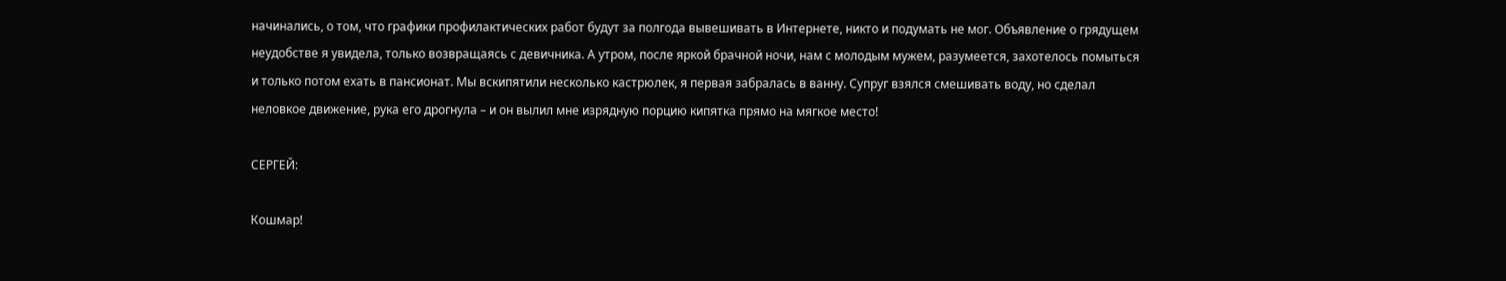начинались, о том, что графики профилактических работ будут за полгода вывешивать в Интернете, никто и подумать не мог. Объявление о грядущем неудобстве я увидела, только возвращаясь с девичника. А утром, после яркой брачной ночи, нам с молодым мужем, разумеется, захотелось помыться и только потом ехать в пансионат. Мы вскипятили несколько кастрюлек, я первая забралась в ванну. Супруг взялся смешивать воду, но сделал неловкое движение, рука его дрогнула – и он вылил мне изрядную порцию кипятка прямо на мягкое место!

СЕРГЕЙ:

Кошмар!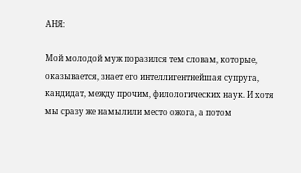АНЯ:

Мой молодой муж поразился тем словам, которые, оказывается, знает его интеллигентнейшая супруга, кандидат, между прочим, филологических наук. И хотя мы сразу же намылили место ожога, а потом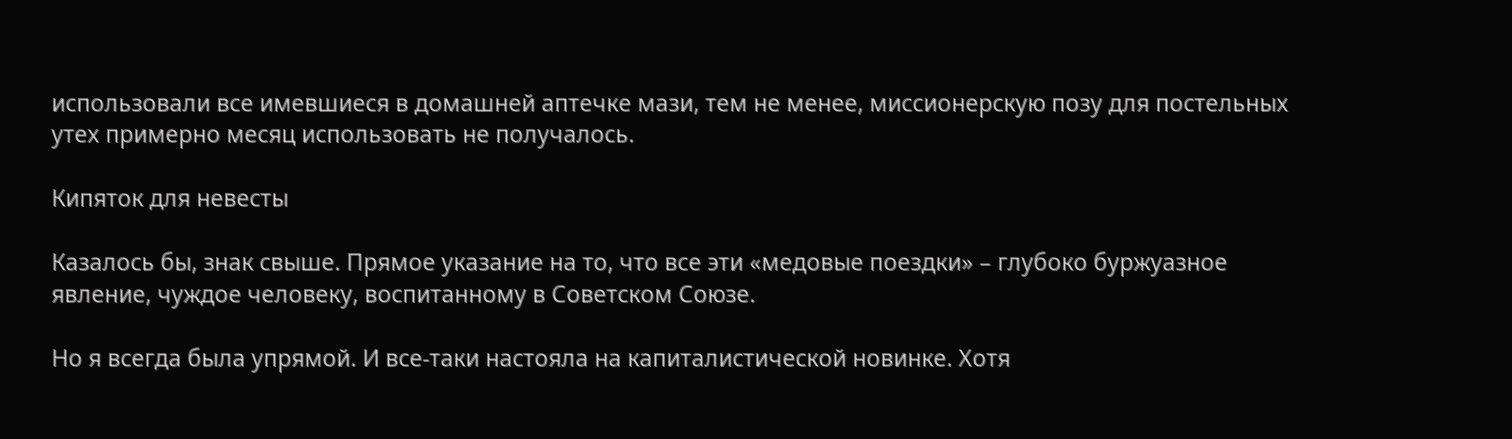использовали все имевшиеся в домашней аптечке мази, тем не менее, миссионерскую позу для постельных утех примерно месяц использовать не получалось.

Кипяток для невесты

Казалось бы, знак свыше. Прямое указание на то, что все эти «медовые поездки» – глубоко буржуазное явление, чуждое человеку, воспитанному в Советском Союзе.

Но я всегда была упрямой. И все-таки настояла на капиталистической новинке. Хотя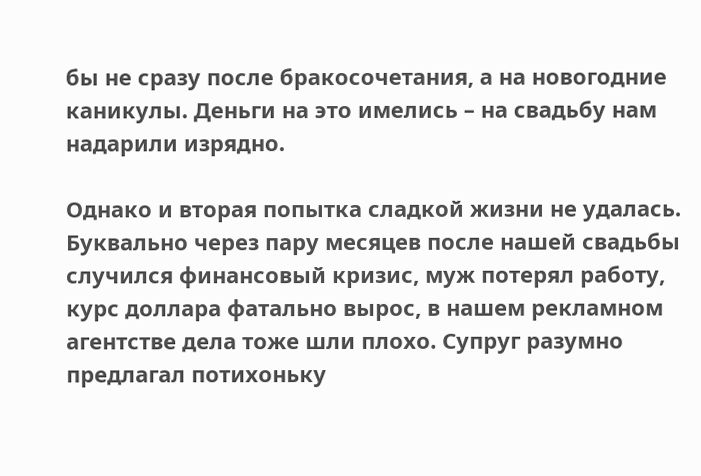бы не сразу после бракосочетания, а на новогодние каникулы. Деньги на это имелись – на свадьбу нам надарили изрядно.

Однако и вторая попытка сладкой жизни не удалась. Буквально через пару месяцев после нашей свадьбы случился финансовый кризис, муж потерял работу, курс доллара фатально вырос, в нашем рекламном агентстве дела тоже шли плохо. Супруг разумно предлагал потихоньку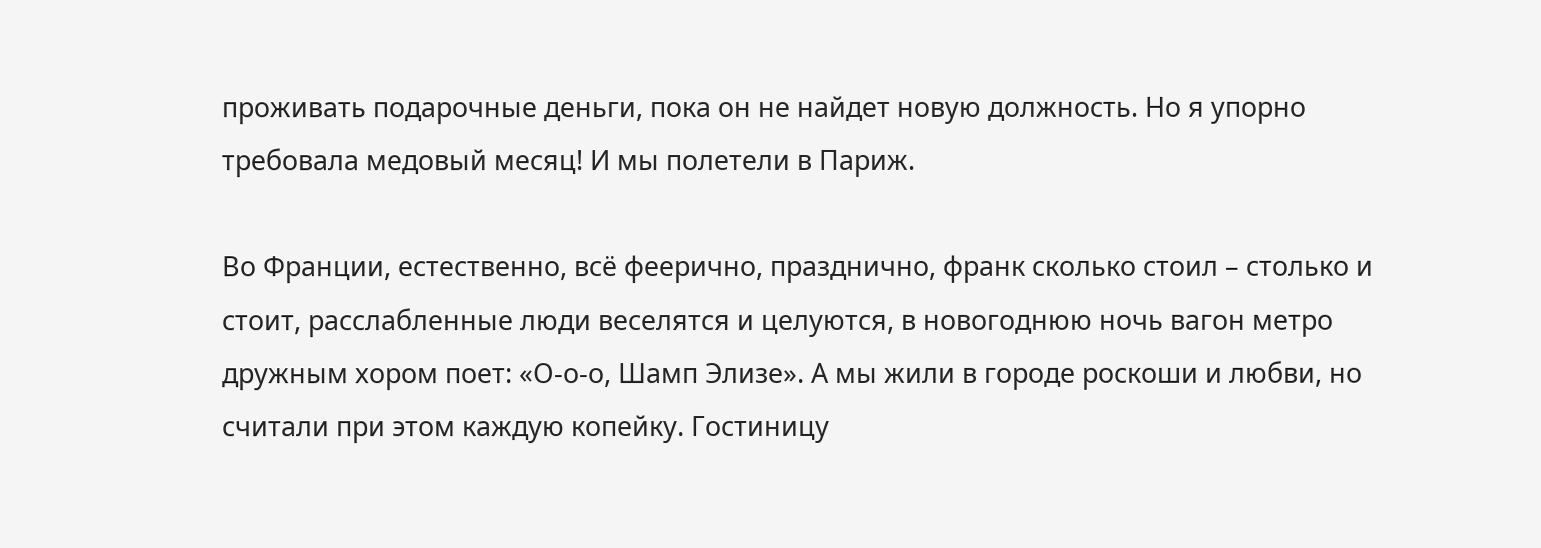проживать подарочные деньги, пока он не найдет новую должность. Но я упорно требовала медовый месяц! И мы полетели в Париж.

Во Франции, естественно, всё феерично, празднично, франк сколько стоил – столько и стоит, расслабленные люди веселятся и целуются, в новогоднюю ночь вагон метро дружным хором поет: «О-о-о, Шамп Элизе». А мы жили в городе роскоши и любви, но считали при этом каждую копейку. Гостиницу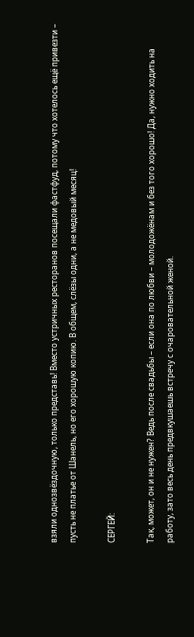взяли однозвёздочную, только представь! Вместо устричных ресторанов посещали фастфуд, потому что хотелось ещё привезти – пусть не платье от Шанель, но его хорошую копию. В общем, слёзы одни, а не медовый месяц!

СЕРГЕЙ:

Так, может, он и не нужен? Ведь после свадьбы – если она по любви – молодожёнам и без того хорошо! Да, нужно ходить на работу, зато весь день предвкушаешь встречу с очаровательной женой.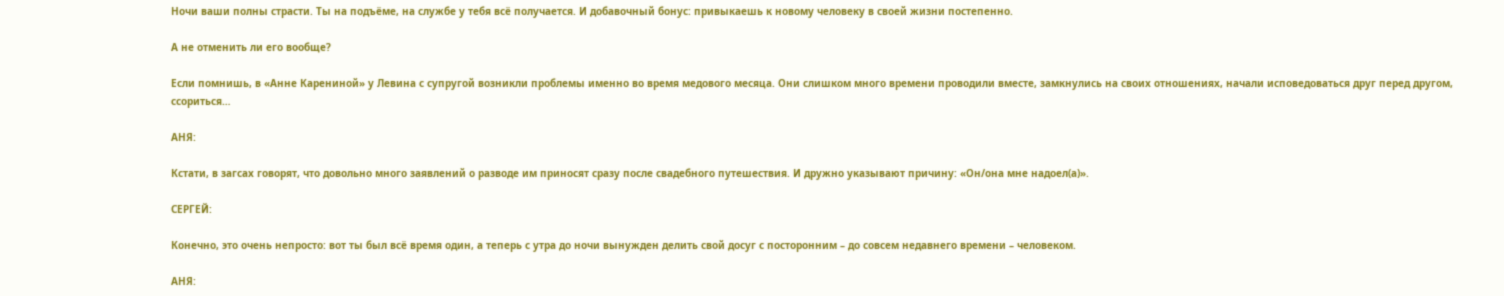Ночи ваши полны страсти. Ты на подъёме, на службе у тебя всё получается. И добавочный бонус: привыкаешь к новому человеку в своей жизни постепенно.

А не отменить ли его вообще?

Если помнишь, в «Анне Карениной» у Левина с супругой возникли проблемы именно во время медового месяца. Они слишком много времени проводили вместе, замкнулись на своих отношениях, начали исповедоваться друг перед другом, ссориться…

АНЯ:

Кстати, в загсах говорят, что довольно много заявлений о разводе им приносят сразу после свадебного путешествия. И дружно указывают причину: «Он/она мне надоел(а)».

СЕРГЕЙ:

Конечно, это очень непросто: вот ты был всё время один, а теперь с утра до ночи вынужден делить свой досуг с посторонним – до совсем недавнего времени – человеком.

АНЯ: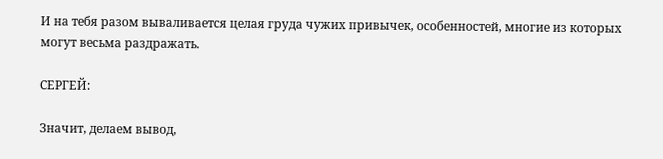И на тебя разом вываливается целая груда чужих привычек, особенностей, многие из которых могут весьма раздражать.

СЕРГЕЙ:

Значит, делаем вывод,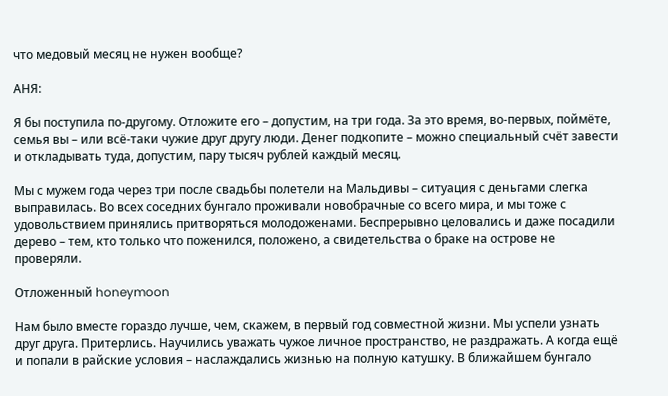что медовый месяц не нужен вообще?

АНЯ:

Я бы поступила по-другому. Отложите его – допустим, на три года. За это время, во-первых, поймёте, семья вы – или всё-таки чужие друг другу люди. Денег подкопите – можно специальный счёт завести и откладывать туда, допустим, пару тысяч рублей каждый месяц.

Мы с мужем года через три после свадьбы полетели на Мальдивы – ситуация с деньгами слегка выправилась. Во всех соседних бунгало проживали новобрачные со всего мира, и мы тоже с удовольствием принялись притворяться молодоженами. Беспрерывно целовались и даже посадили дерево – тем, кто только что поженился, положено, а свидетельства о браке на острове не проверяли.

Отложенный honeymoon

Нам было вместе гораздо лучше, чем, скажем, в первый год совместной жизни. Мы успели узнать друг друга. Притерлись. Научились уважать чужое личное пространство, не раздражать. А когда ещё и попали в райские условия – наслаждались жизнью на полную катушку. В ближайшем бунгало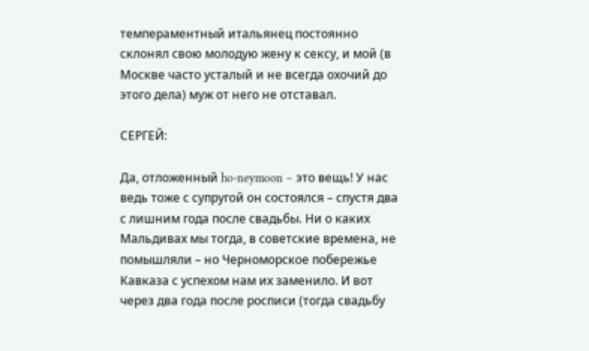темпераментный итальянец постоянно склонял свою молодую жену к сексу, и мой (в Москве часто усталый и не всегда охочий до этого дела) муж от него не отставал.

СЕРГЕЙ:

Да, отложенный ho-neymoon – это вещь! У нас ведь тоже с супругой он состоялся – спустя два с лишним года после свадьбы. Ни о каких Мальдивах мы тогда, в советские времена, не помышляли – но Черноморское побережье Кавказа с успехом нам их заменило. И вот через два года после росписи (тогда свадьбу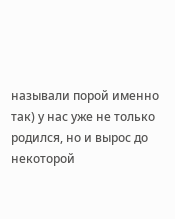называли порой именно так) у нас уже не только родился, но и вырос до некоторой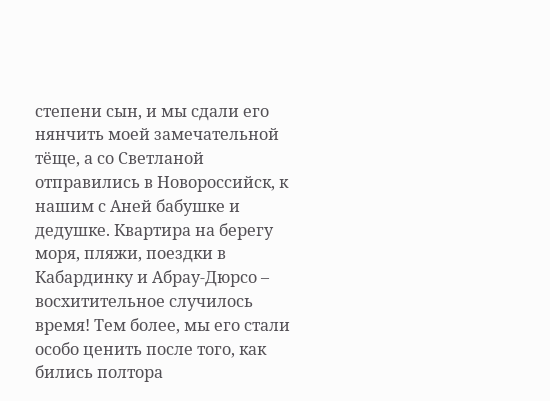степени сын, и мы сдали его нянчить моей замечательной тёще, а со Светланой отправились в Новороссийск, к нашим с Аней бабушке и дедушке. Квартира на берегу моря, пляжи, поездки в Кабардинку и Абрау-Дюрсо – восхитительное случилось время! Тем более, мы его стали особо ценить после того, как бились полтора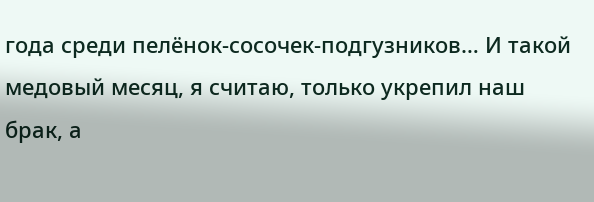года среди пелёнок-сосочек-подгузников… И такой медовый месяц, я считаю, только укрепил наш брак, а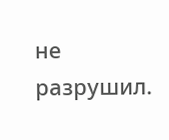не разрушил.